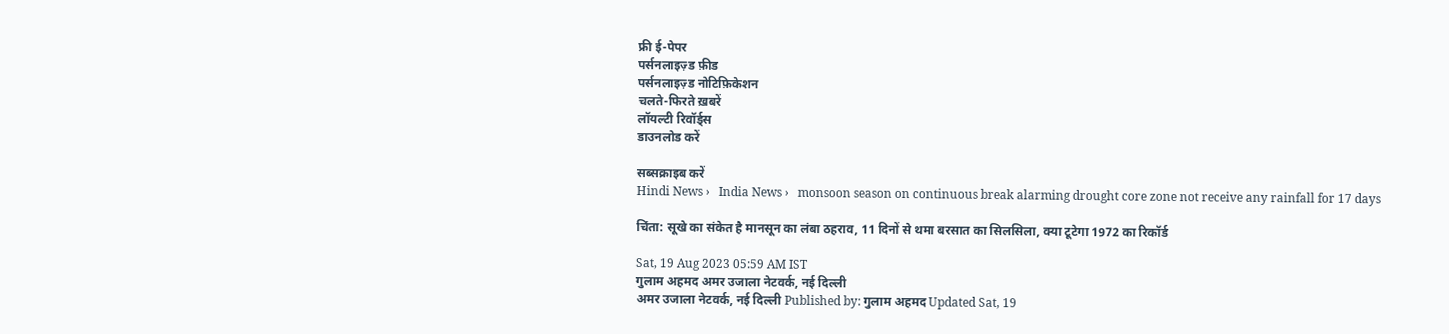फ्री ई-पेपर
पर्सनलाइज़्ड फ़ीड
पर्सनलाइज़्ड नोटिफ़िकेशन
चलते-फिरते ख़बरें
लॉयल्टी रिवॉर्ड्स
डाउनलोड करें

सब्सक्राइब करें
Hindi News ›   India News ›   monsoon season on continuous break alarming drought core zone not receive any rainfall for 17 days

चिंता: सूखे का संकेत है मानसून का लंबा ठहराव, 11 दिनों से थमा बरसात का सिलसिला, क्या टूटेगा 1972 का रिकॉर्ड

Sat, 19 Aug 2023 05:59 AM IST
गुलाम अहमद अमर उजाला नेटवर्क, नई दिल्ली
अमर उजाला नेटवर्क, नई दिल्ली Published by: गुलाम अहमद Updated Sat, 19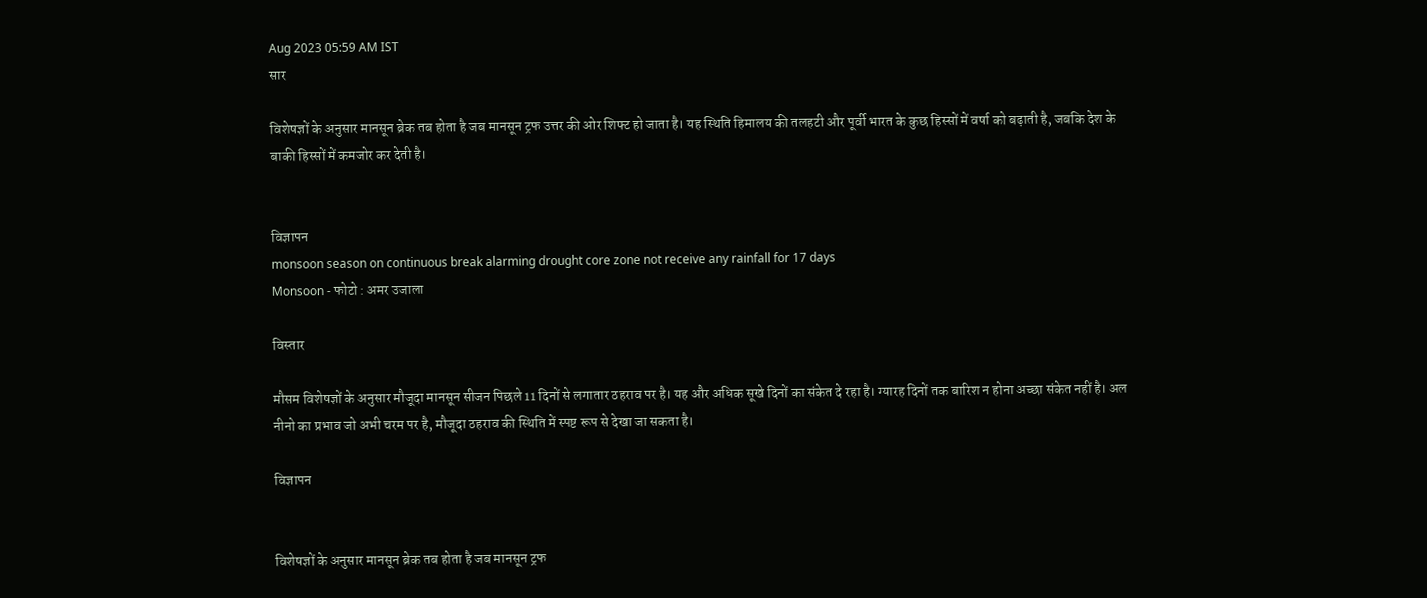Aug 2023 05:59 AM IST
सार

विशेषज्ञों के अनुसार मानसून ब्रेक तब होता है जब मानसून ट्रफ उत्तर की ओर शिफ्ट हो जाता है। यह स्थिति हिमालय की तलहटी और पूर्वी भारत के कुछ हिस्सों में वर्षा को बढ़ाती है, जबकि देश के बाकी हिस्सों में कमजोर कर देती है।


विज्ञापन
monsoon season on continuous break alarming drought core zone not receive any rainfall for 17 days
Monsoon - फोटो : अमर उजाला

विस्तार

मौसम विशेषज्ञों के अनुसार मौजूदा मानसून सीजन पिछले 11 दिनों से लगातार ठहराव पर है। यह और अधिक सूखे दिनों का संकेत दे रहा है। ग्यारह दिनों तक बारिश न होना अच्छा संकेत नहीं है। अल नीनो का प्रभाव जो अभी चरम पर है, मौजूदा ठहराव की स्थिति में स्पष्ट रूप से देखा जा सकता है।

विज्ञापन


विशेषज्ञों के अनुसार मानसून ब्रेक तब होता है जब मानसून ट्रफ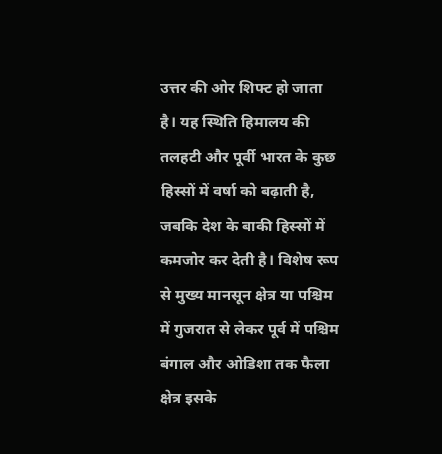उत्तर की ओर शिफ्ट हो जाता है। यह स्थिति हिमालय की तलहटी और पूर्वी भारत के कुछ हिस्सों में वर्षा को बढ़ाती है, जबकि देश के बाकी हिस्सों में कमजोर कर देती है। विशेष रूप से मुख्य मानसून क्षेत्र या पश्चिम में गुजरात से लेकर पूर्व में पश्चिम बंगाल और ओडिशा तक फैला क्षेत्र इसके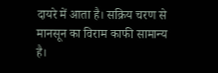दायरे में आता है। सक्रिय चरण से मानसून का विराम काफी सामान्य है।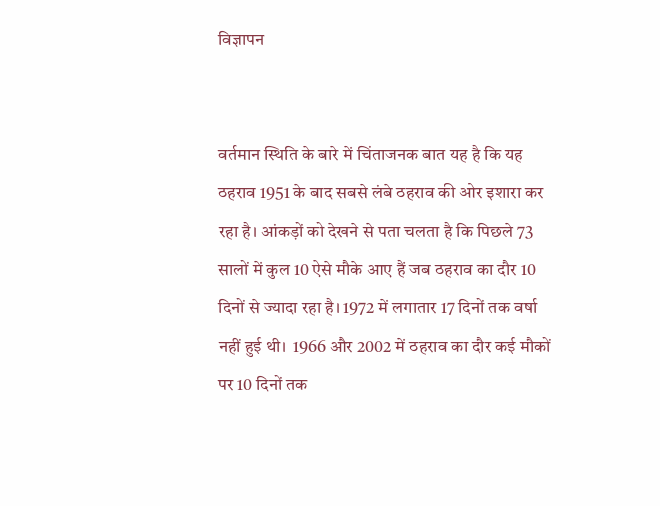विज्ञापन


वर्तमान स्थिति के बारे में चिंताजनक बात यह है कि यह ठहराव 1951 के बाद सबसे लंबे ठहराव की ओर इशारा कर रहा है। आंकड़ों को देखने से पता चलता है कि पिछले 73 सालों में कुल 10 ऐसे मौके आए हैं जब ठहराव का दौर 10 दिनों से ज्यादा रहा है। 1972 में लगातार 17 दिनों तक वर्षा नहीं हुई थी।  1966 और 2002 में ठहराव का दौर कई मौकों पर 10 दिनों तक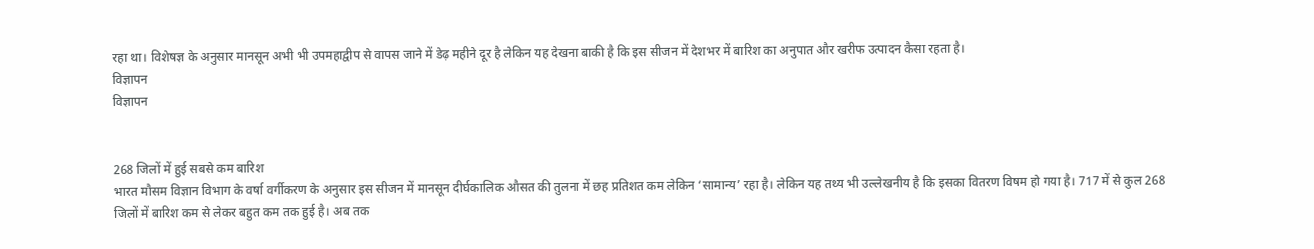रहा था। विशेषज्ञ के अनुसार मानसून अभी भी उपमहाद्वीप से वापस जाने में डेढ़ महीने दूर है लेकिन यह देखना बाकी है कि इस सीजन में देशभर में बारिश का अनुपात और खरीफ उत्पादन कैसा रहता है।
विज्ञापन
विज्ञापन


268 जिलों में हुई सबसे कम बारिश
भारत मौसम विज्ञान विभाग के वर्षा वर्गीकरण के अनुसार इस सीजन में मानसून दीर्घकालिक औसत की तुलना में छह प्रतिशत कम लेकिन ‘सामान्य’ रहा है। लेकिन यह तथ्य भी उल्लेखनीय है कि इसका वितरण विषम हो गया है। 717 में से कुल 268 जिलों में बारिश कम से लेकर बहुत कम तक हुई है। अब तक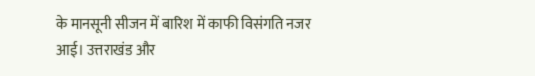के मानसूनी सीजन में बारिश में काफी विसंगति नजर आई। उत्तराखंड और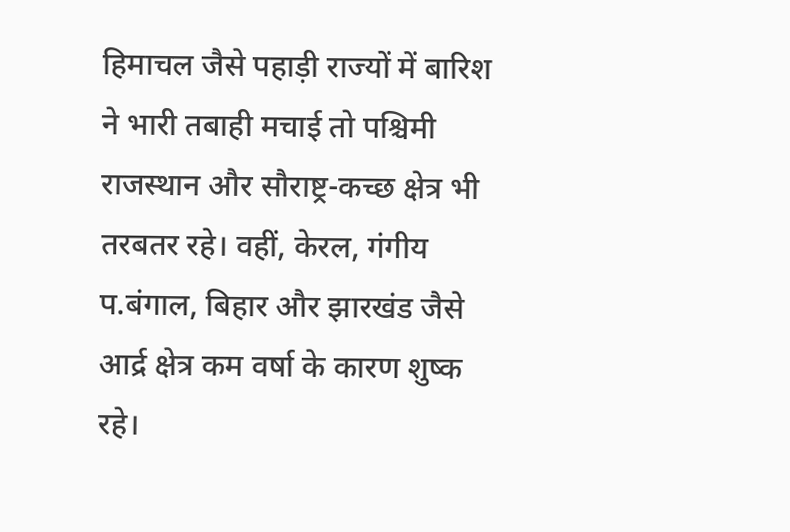हिमाचल जैसे पहाड़ी राज्यों में बारिश ने भारी तबाही मचाई तो पश्चिमी राजस्थान और सौराष्ट्र-कच्छ क्षेत्र भी तरबतर रहे। वहीं, केरल, गंगीय प.बंगाल, बिहार और झारखंड जैसे आर्द्र क्षेत्र कम वर्षा के कारण शुष्क रहे।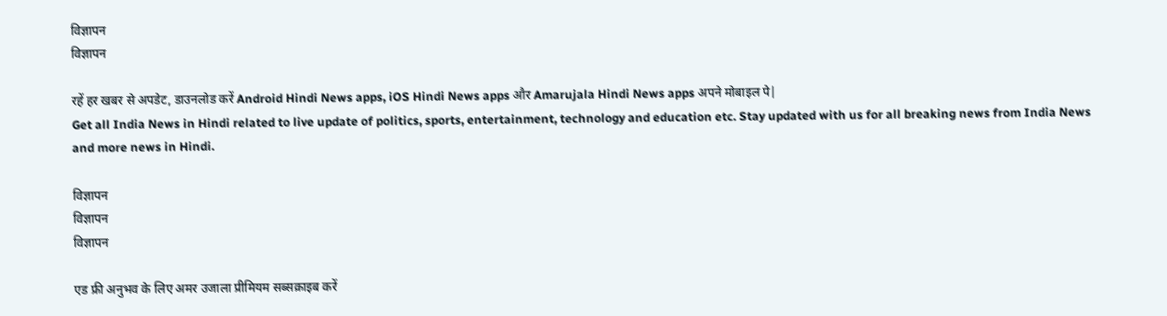विज्ञापन
विज्ञापन

रहें हर खबर से अपडेट, डाउनलोड करें Android Hindi News apps, iOS Hindi News apps और Amarujala Hindi News apps अपने मोबाइल पे|
Get all India News in Hindi related to live update of politics, sports, entertainment, technology and education etc. Stay updated with us for all breaking news from India News and more news in Hindi.

विज्ञापन
विज्ञापन
विज्ञापन

एड फ्री अनुभव के लिए अमर उजाला प्रीमियम सब्सक्राइब करें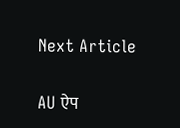Next Article

AU ऐप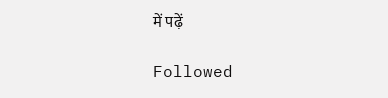में पढ़ें

Followed